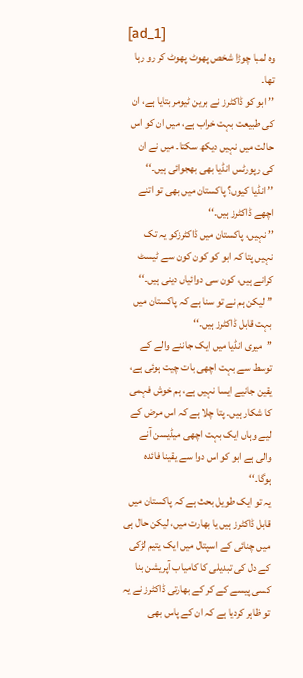[ad_1]
وہ لمبا چوڑا شخص پھوٹ پھوٹ کر رو رہا تھا۔
’’ ابو کو ڈاکٹرز نے برین ٹیومر بتایا ہے، ان کی طبیعت بہت خراب ہے، میں ان کو اس حالت میں نہیں دیکھ سکتا۔ میں نے ان کی رپورٹس انڈیا بھی بھجوائی ہیں۔‘‘
’’ انڈیا کیوں؟ پاکستان میں بھی تو اتنے اچھے ڈاکٹرز ہیں۔‘‘
’’ نہیں، پاکستان میں ڈاکٹرزکو یہ تک نہیں پتا کہ ابو کو کون کون سے ٹیسٹ کرانے ہیں، کون سی دوائیاں دینی ہیں۔‘‘
’’ لیکن ہم نے تو سنا ہے کہ پاکستان میں بہت قابل ڈاکٹرز ہیں۔‘‘
’’میری انڈیا میں ایک جاننے والے کے توسط سے بہت اچھی بات چیت ہوئی ہے، یقین جانیے ایسا نہیں ہے، ہم خوش فہمی کا شکار ہیں۔ پتا چلا ہے کہ اس مرض کے لیے وہاں ایک بہت اچھی میڈیسن آنے والی ہے ابو کو اس دوا سے یقینا فائدہ ہوگا۔‘‘
یہ تو ایک طویل بحث ہے کہ پاکستان میں قابل ڈاکٹرز ہیں یا بھارت میں، لیکن حال ہی میں چنائی کے اسپتال میں ایک یتیم لڑکی کے دل کی تبدیلی کا کامیاب آپریشن بنا کسی پیسے کے کر کے بھارتی ڈاکٹرز نے یہ تو ظاہر کردیا ہے کہ ان کے پاس بھی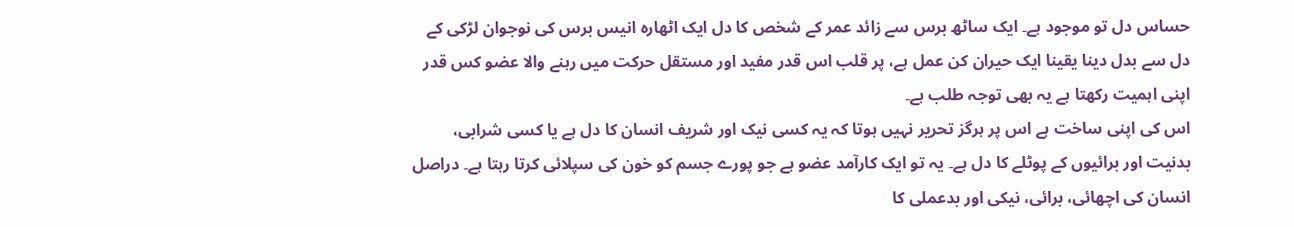حساس دل تو موجود ہے۔ ایک ساٹھ برس سے زائد عمر کے شخص کا دل ایک اٹھارہ انیس برس کی نوجوان لڑکی کے دل سے بدل دینا یقینا ایک حیران کن عمل ہے، پر قلب اس قدر مفید اور مستقل حرکت میں رہنے والا عضو کس قدر اپنی اہمیت رکھتا ہے یہ بھی توجہ طلب ہے۔
اس کی اپنی ساخت ہے اس پر ہرگز تحریر نہیں ہوتا کہ یہ کسی نیک اور شریف انسان کا دل ہے یا کسی شرابی، بدنیت اور برائیوں کے پوٹلے کا دل ہے۔ یہ تو ایک کارآمد عضو ہے جو پورے جسم کو خون کی سپلائی کرتا رہتا ہے۔ دراصل انسان کی اچھائی، برائی، نیکی اور بدعملی کا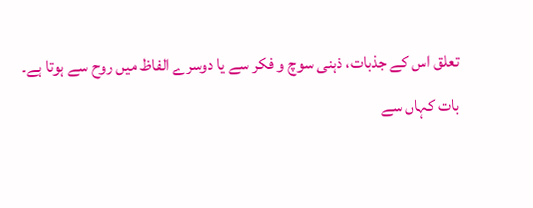تعلق اس کے جذبات، ذہنی سوچ و فکر سے یا دوسرے الفاظ میں روح سے ہوتا ہے۔
بات کہاں سے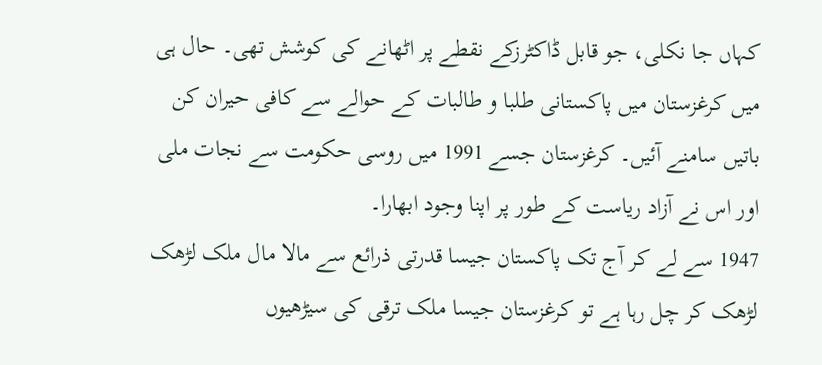کہاں جا نکلی، جو قابل ڈاکٹرزکے نقطے پر اٹھانے کی کوشش تھی۔ حال ہی میں کرغزستان میں پاکستانی طلبا و طالبات کے حوالے سے کافی حیران کن باتیں سامنے آئیں۔ کرغزستان جسے 1991 میں روسی حکومت سے نجات ملی اور اس نے آزاد ریاست کے طور پر اپنا وجود ابھارا۔
1947 سے لے کر آج تک پاکستان جیسا قدرتی ذرائع سے مالا مال ملک لڑھک لڑھک کر چل رہا ہے تو کرغزستان جیسا ملک ترقی کی سیڑھیوں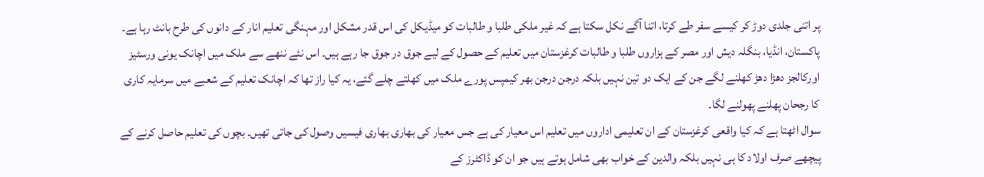پر اتنی جلدی دوڑ کر کیسے سفر طے کرتا، اتنا آگے نکل سکتا ہے کہ غیر ملکی طلبا و طالبات کو میڈیکل کی اس قدر مشکل اور مہنگی تعلیم انار کے دانوں کی طرح بانٹ رہا ہے۔
پاکستان، انڈیا، بنگلہ دیش اور مصر کے ہزاروں طلبا و طالبات کرغزستان میں تعلیم کے حصول کے لیے جوق در جوق جا رہے ہیں۔ اس نئے ننھے سے ملک میں اچانک یونی ورسٹیز اورکالجز دھڑا دھڑ کھلنے لگے جن کے ایک دو تین نہیں بلکہ درجن درجن بھر کیمپس پورے ملک میں کھلتے چلے گئے، یہ کیا راز تھا کہ اچانک تعلیم کے شعبے میں سرمایہ کاری کا رجحان پھلنے پھولنے لگا۔
سوال اٹھتا ہے کہ کیا واقعی کرغزستان کے ان تعلیمی اداروں میں تعلیم اس معیار کی ہے جس معیار کی بھاری بھاری فیسیں وصول کی جاتی تھیں۔ بچوں کی تعلیم حاصل کرنے کے پیچھے صرف اولاد کا ہی نہیں بلکہ والدین کے خواب بھی شامل ہوتے ہیں جو ان کو ڈاکٹرز کے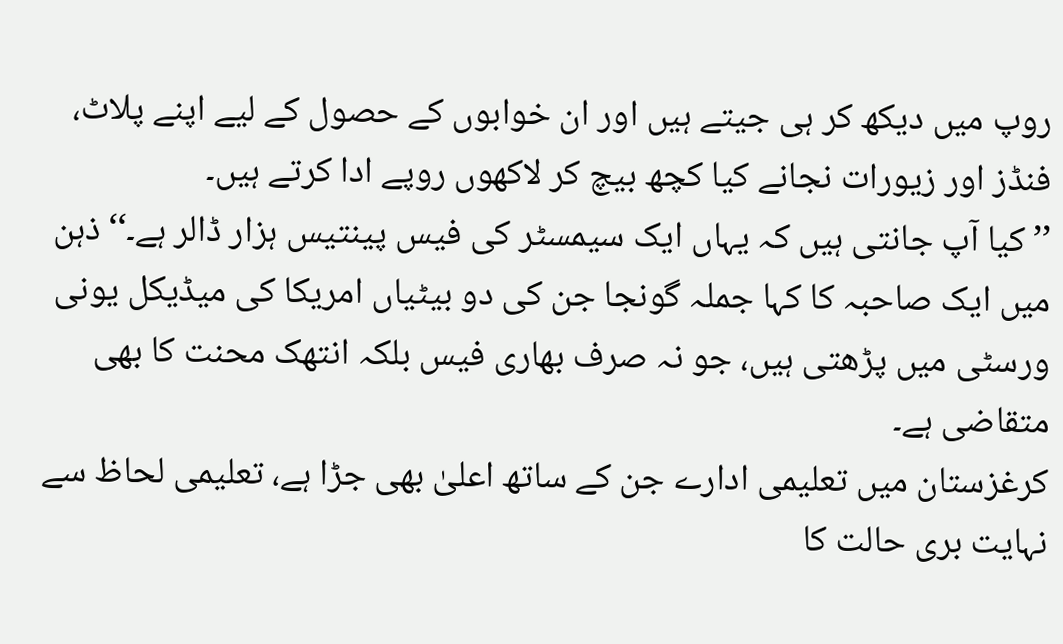روپ میں دیکھ کر ہی جیتے ہیں اور ان خوابوں کے حصول کے لیے اپنے پلاٹ، فنڈز اور زیورات نجانے کیا کچھ بیچ کر لاکھوں روپے ادا کرتے ہیں۔
’’ کیا آپ جانتی ہیں کہ یہاں ایک سیمسٹر کی فیس پینتیس ہزار ڈالر ہے۔‘‘ ذہن میں ایک صاحبہ کا کہا جملہ گونجا جن کی دو بیٹیاں امریکا کی میڈیکل یونی ورسٹی میں پڑھتی ہیں، جو نہ صرف بھاری فیس بلکہ انتھک محنت کا بھی متقاضی ہے۔
کرغزستان میں تعلیمی ادارے جن کے ساتھ اعلیٰ بھی جڑا ہے، تعلیمی لحاظ سے نہایت بری حالت کا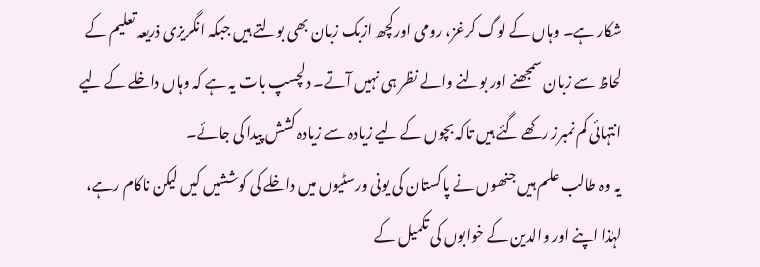شکار ہے۔ وہاں کے لوگ کرغز، رومی اورکچھ ازبک زبان بھی بولتے ہیں جبکہ انگریزی ذریعہ تعلیم کے لحاظ سے زبان سمجھنے اور بولنے والے نظر ہی نہیں آتے۔ دلچسپ بات یہ ہے کہ وہاں داخلے کے لیے انتہائی کم نمبرز رکھے گئے ہیں تاکہ بچوں کے لیے زیادہ سے زیادہ کشش پیدا کی جائے۔
یہ وہ طالب علم ہیں جنھوں نے پاکستان کی یونی ورسٹیوں میں داخلے کی کوششیں کیں لیکن ناکام رہے، لہٰذا اپنے اور والدین کے خوابوں کی تکمیل کے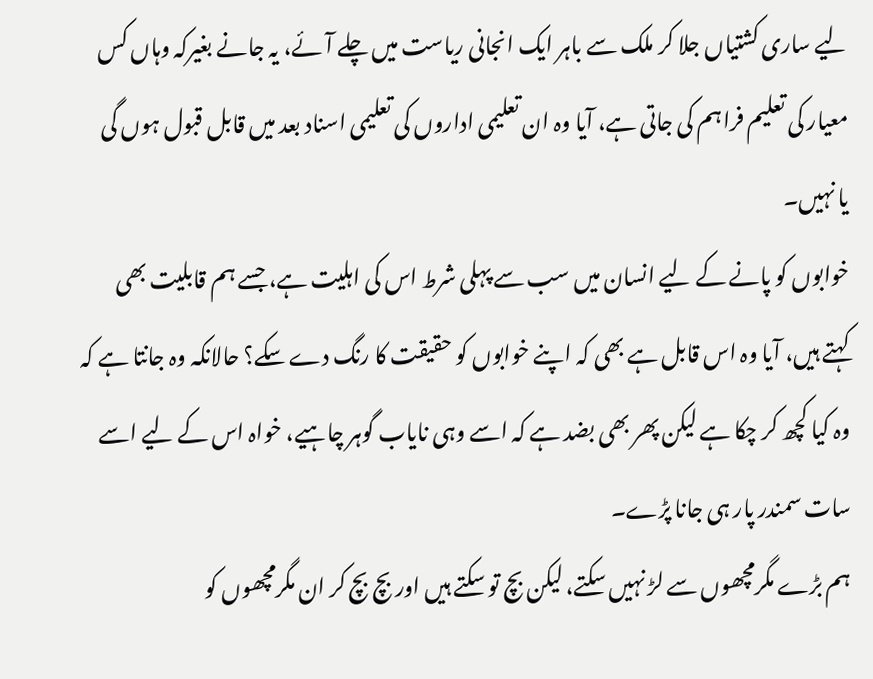لیے ساری کشتیاں جلا کر ملک سے باہر ایک انجانی ریاست میں چلے آئے، یہ جانے بغیرکہ وہاں کس معیار کی تعلیم فراہم کی جاتی ہے، آیا وہ ان تعلیمی اداروں کی تعلیمی اسناد بعد میں قابل قبول ہوں گی یا نہیں۔
خوابوں کو پانے کے لیے انسان میں سب سے پہلی شرط اس کی اہلیت ہے، جسے ہم قابلیت بھی کہتے ہیں، آیا وہ اس قابل ہے بھی کہ اپنے خوابوں کو حقیقت کا رنگ دے سکے؟ حالانکہ وہ جانتا ہے کہ وہ کیا کچھ کر چکا ہے لیکن پھر بھی بضد ہے کہ اسے وہی نایاب گوہر چاہیے، خواہ اس کے لیے اسے سات سمندر پار ہی جانا پڑے۔
ہم بڑے مگرمچھوں سے لڑ نہیں سکتے، لیکن بچ تو سکتے ہیں اور بچ بچ کر ان مگرمچھوں کو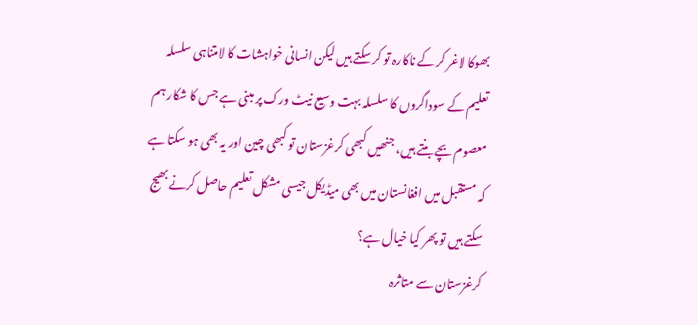بھوکا لاغر کر کے ناکارہ تو کر سکتے ہیں لیکن انسانی خواہشات کا لامتناہی سلسلہ تعلیم کے سوداگروں کا سلسلہ بہت وسیع نیٹ ورک پر مبنی ہے جس کا شکار ہم معصوم بچے بنتے ہیں، جنھیں کبھی کرغزستان تو کبھی چین اور یہ بھی ہو سکتا ہے کہ مستقبل میں افغانستان میں بھی میڈیکل جیسی مشکل تعلیم حاصل کرنے بھیج سکتے ہیں تو پھر کیا خیال ہے؟
کرغزستان سے متاثرہ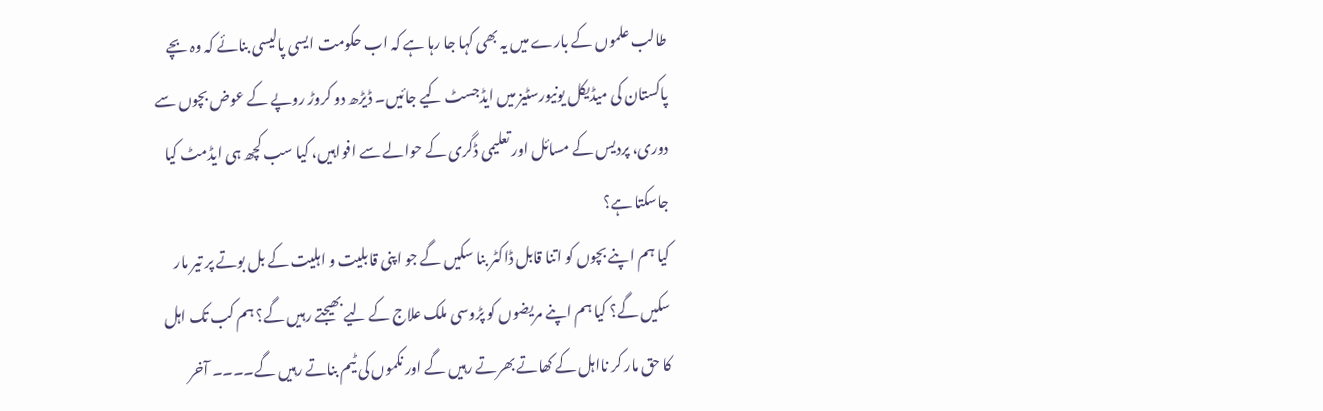طالب علموں کے بارے میں یہ بھی کہا جا رہا ہے کہ اب حکومت ایسی پالیسی بنائے کہ وہ بچے پاکستان کی میڈیکل یونیورسٹیز میں ایڈجسٹ کیے جائیں۔ ڈیڑھ دو کروڑ روپے کے عوض بچوں سے دوری، پردیس کے مسائل اور تعلیمی ڈگری کے حوالے سے افواہیں، کیا سب کچھ ہی ایڈمٹ کیا جاسکتا ہے؟
کیا ہم اپنے بچوں کو اتنا قابل ڈاکٹر بنا سکیں گے جو اپنی قابلیت و اہلیت کے بل بوتے پر تیر مار سکیں گے؟ کیا ہم اپنے مریضوں کو پڑوسی ملک علاج کے لیے بھیجتے رہیں گے؟ ہم کب تک اہل کا حق مار کر نااہل کے کھاتے بھرتے رہیں گے اور نکموں کی ٹیم بناتے رہیں گے۔۔۔۔ آخر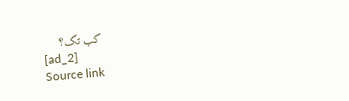کب تک؟
[ad_2]
Source link